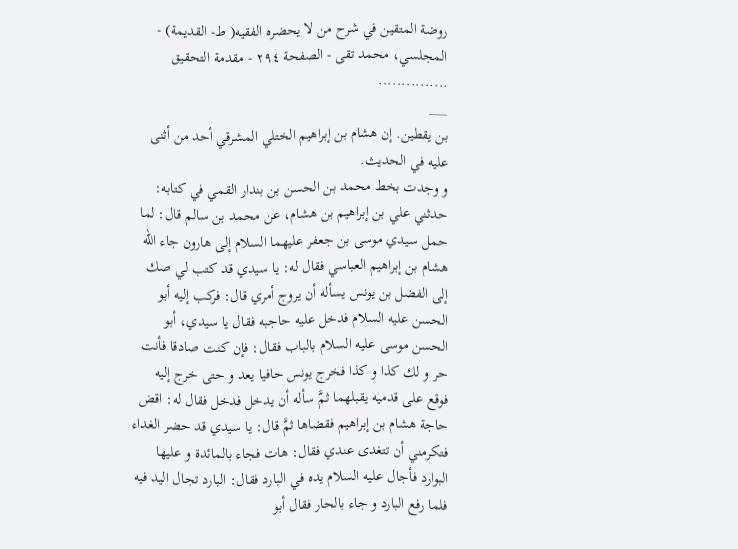روضة المتقين في شرح من لا يحضره الفقيه( ط- القديمة) - المجلسي، محمد تقى - الصفحة ٢٩٤ - مقدمة التحقيق
...............
___
بن يقطين. إن هشام بن إبراهيم الختلي المشرقي أحد من أثنى عليه في الحديث.
و وجدت بخط محمد بن الحسن بن بندار القمي في كتابه: حدثني علي بن إبراهيم بن هشام، عن محمد بن سالم قال: لما حمل سيدي موسى بن جعفر عليهما السلام إلى هارون جاء الله هشام بن إبراهيم العباسي فقال له: يا سيدي قد كتب لي صك إلى الفضل بن يونس يسأله أن يروج أمري قال: فركب إليه أبو الحسن عليه السلام فدخل عليه حاجبه فقال يا سيدي، أبو الحسن موسى عليه السلام بالباب فقال: فإن كنت صادقا فأنت حر و لك كذا و كذا فخرج يونس حافيا يعد و حتى خرج إليه فوقع على قدميه يقبلهما ثمَّ سأله أن يدخل فدخل فقال له: اقض حاجة هشام بن إبراهيم فقضاها ثمَّ قال: يا سيدي قد حضر الغداء فتكرمني أن تتغدى عندي فقال: هات فجاء بالمائدة و عليها البوارد فأجال عليه السلام يده في البارد فقال: البارد تجال اليد فيه فلما رفع البارد و جاء بالحار فقال أبو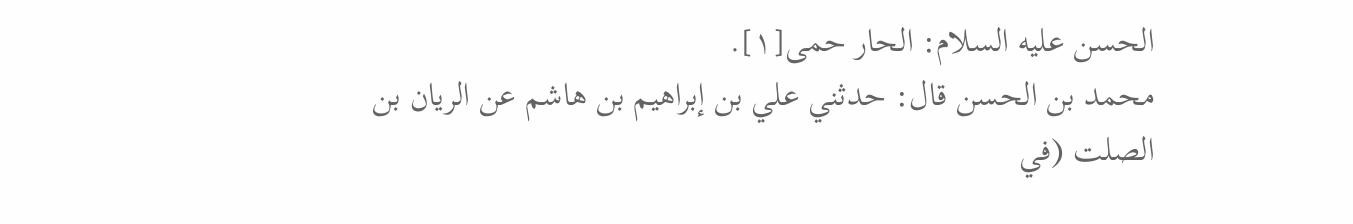الحسن عليه السلام: الحار حمى[١].
محمد بن الحسن قال: حدثني علي بن إبراهيم بن هاشم عن الريان بن الصلت (في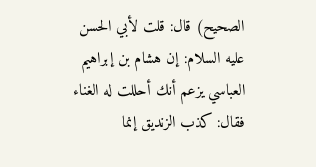الصحيح) قال: قلت لأبي الحسن عليه السلام: إن هشام بن إبراهيم العباسي يزعم أنك أحللت له الغناء فقال: كذب الزنديق إنما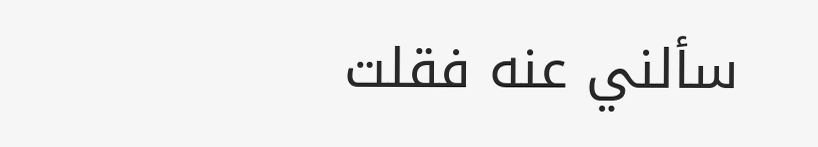سألني عنه فقلت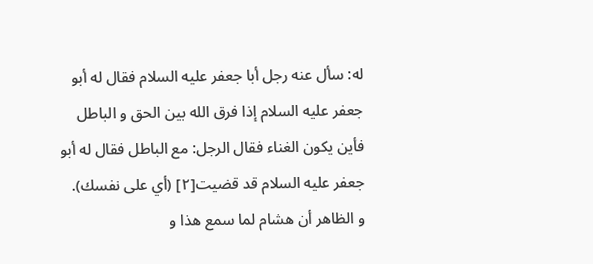له: سأل عنه رجل أبا جعفر عليه السلام فقال له أبو جعفر عليه السلام إذا فرق الله بين الحق و الباطل فأين يكون الغناء فقال الرجل: مع الباطل فقال له أبو جعفر عليه السلام قد قضيت[٢] (أي على نفسك).
و الظاهر أن هشام لما سمع هذا و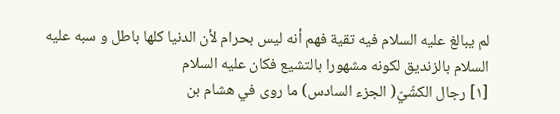لم يبالغ عليه السلام فيه تقية فهم أنه ليس بحرام لأن الدنيا كلها باطل و سبه عليه السلام بالزنديق لكونه مشهورا بالتشيع فكان عليه السلام
[١] رجال الكشّيّ( الجزء السادس) ما روى في هشام بن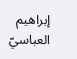إبراهيم العباسيّ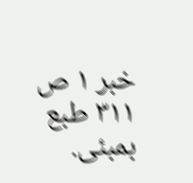خبر ١ ص ٣١١ طبع بمبئى.